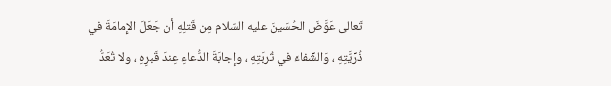تَعالى عَوَّضَ الحُسَينَ عليه السّلام مِن قَتلِهِ أن جَعَلَ الإِمامَةَ في ذُرِّيَّتِهِ ، وَالشِّفاءَ في تُربَتِهِ ، وإجابَةَ الدُّعاءِ عِندَ قَبرِهِ ، ولا تُعَدُّ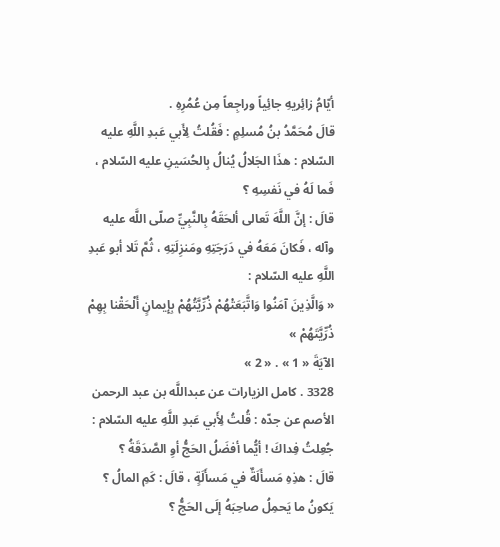أيّامُ زائِريهِ جائِياً وراجِعاً مِن عُمُرِهِ .
قالَ مُحَمَّدُ بنُ مُسلِمٍ : فَقُلتُ لِأَبي عَبدِ اللَّهِ عليه السّلام : هذَا الجَلالُ يُنالُ بِالحُسَينِ عليه السّلام ، فَما لَهُ في نَفسِهِ ؟
قالَ : إنَّ اللَّهَ تَعالى ألحَقَهُ بِالنَّبِيِّ صلّى اللَّه عليه وآله ، فَكانَ مَعَهُ في دَرَجَتِهِ ومَنزِلَتِهِ ، ثُمَّ تَلا أبو عَبدِ اللَّهِ عليه السّلام :
« وَالَّذِينَ آمَنُوا وَاتَّبَعَتْهُمْ ذُرِّيَّتُهُمْ بِإِيمانٍ أَلْحَقْنا بِهِمْ ذُرِّيَّتَهُمْ »
الآيَةَ « 1 » . « 2 »
3328 . كامل الزيارات عن عبداللَّه بن عبد الرحمن الأصم عن جدّه : قُلتُ لِأَبي عَبدِ اللَّهِ عليه السّلام : جُعِلتُ فِداكَ ! أيُّما أفضَلُ الحَجُّ أوِ الصَّدَقَةُ ؟
قالَ : هذِهِ مَسأَلَةٌ في مَسأَلَةٍ ، قالَ : كَمِ المالُ ؟ يَكونُ ما يَحمِلُ صاحِبَهُ إلَى الحَجُّ ؟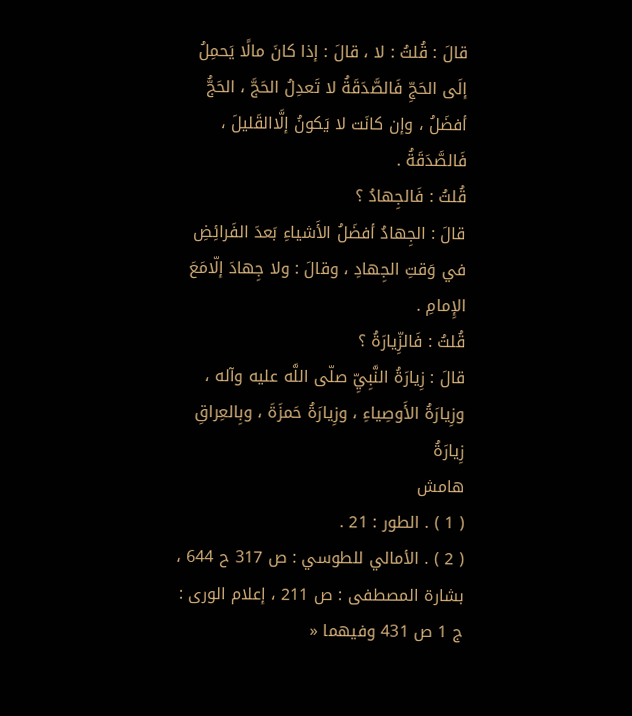قالَ : قُلتُ : لا ، قالَ : إذا كانَ مالًا يَحمِلُ إلَى الحَجِّ فَالصَّدَقَةُ لا تَعدِلُ الحَجَّ ، الحَجُّ أفضَلُ ، وإن كانَت لا يَكونُ إلَّاالقَليلَ ، فَالصَّدَقَةُ .
قُلتُ : فَالجِهادُ ؟
قالَ : الجِهادُ أفضَلُ الأَشياءِ بَعدَ الفَرائِضِ في وَقتِ الجِهادِ ، وقالَ : ولا جِهادَ إلّامَعَ الإِمامِ .
قُلتُ : فَالزِّيارَةُ ؟
قالَ : زِيارَةُ النَّبِيِّ صلّى اللَّه عليه وآله ، وزِيارَةُ الأَوصِياءِ ، وزِيارَةُ حَمزَةَ ، وبِالعِراقِ زِيارَةُ
هامش
( 1 ) . الطور : 21 .
( 2 ) . الأمالي للطوسي : ص 317 ح 644 ، بشارة المصطفى : ص 211 ، إعلام الورى : ج 1 ص 431 وفيهما «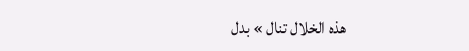هذه الخلال تنال » بدل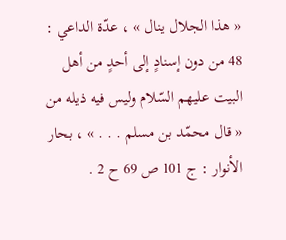« هذا الجلال ينال » ، عدّة الداعي : 48 من دون إسنادٍ إلى أحدٍ من أهل البيت عليهم السّلام وليس فيه ذيله من « قال محمّد بن مسلم . . . » ، بحار الأنوار : ج 101 ص 69 ح 2 .